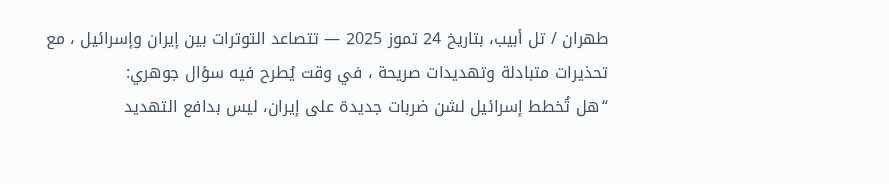طهران / تل أبيب، بتاريخ 24 تموز 2025 — تتصاعد التوترات بين إيران وإسرائيل ، مع تحذيرات متبادلة وتهديدات صريحة ، في وقت يُطرح فيه سؤال جوهري:
“هل تُخطط إسرائيل لشن ضربات جديدة على إيران، ليس بدافع التهديد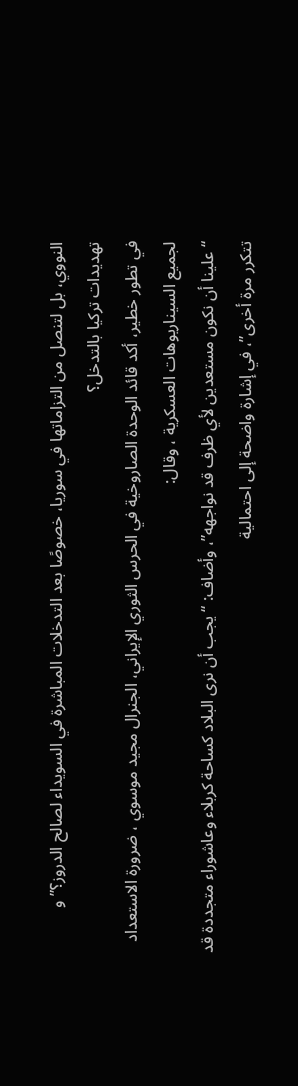النووي، بل لتنصل من التزاماتها في سوريا، خصوصًا بعد التدخلات المباشرة في السويداء لصالح الدروز؟” و تهديدات تركيا بالتدخل؟
في تطور خطير، أكد قائد الوحدة الصاروخية في الحرس الثوري الإيراني، الجنرال مجيد موسوي ، ضرورة الاستعداد لجميع السيناريوهات العسكرية ، وقال:
“علينا أن نكون مستعدين لأي ظرف قد نواجهه”، وأضاف: “يجب أن نرى البلاد كساحة كربلاء وعاشوراء متجددة قد تتكرر مرة أخرى”، في إشارة واضحة إلى احتمالية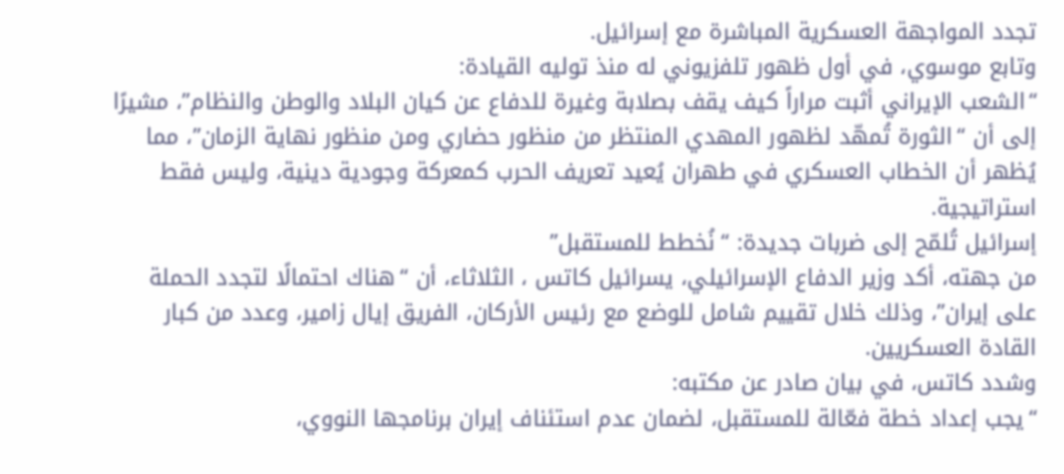تجدد المواجهة العسكرية المباشرة مع إسرائيل.
وتابع موسوي، في أول ظهور تلفزيوني له منذ توليه القيادة:
“الشعب الإيراني أثبت مراراً كيف يقف بصلابة وغيرة للدفاع عن كيان البلاد والوطن والنظام”، مشيرًا إلى أن “الثورة تُمهّد لظهور المهدي المنتظر من منظور حضاري ومن منظور نهاية الزمان”، مما يُظهر أن الخطاب العسكري في طهران يُعيد تعريف الحرب كمعركة وجودية دينية، وليس فقط استراتيجية.
إسرائيل تُلمّح إلى ضربات جديدة: “نُخطط للمستقبل”
من جهته، أكد وزير الدفاع الإسرائيلي، يسرائيل كاتس ، الثلاثاء، أن “هناك احتمالًا لتجدد الحملة على إيران”، وذلك خلال تقييم شامل للوضع مع رئيس الأركان، الفريق إيال زامير، وعدد من كبار القادة العسكريين.
وشدد كاتس، في بيان صادر عن مكتبه:
“يجب إعداد خطة فعّالة للمستقبل، لضمان عدم استئناف إيران برنامجها النووي،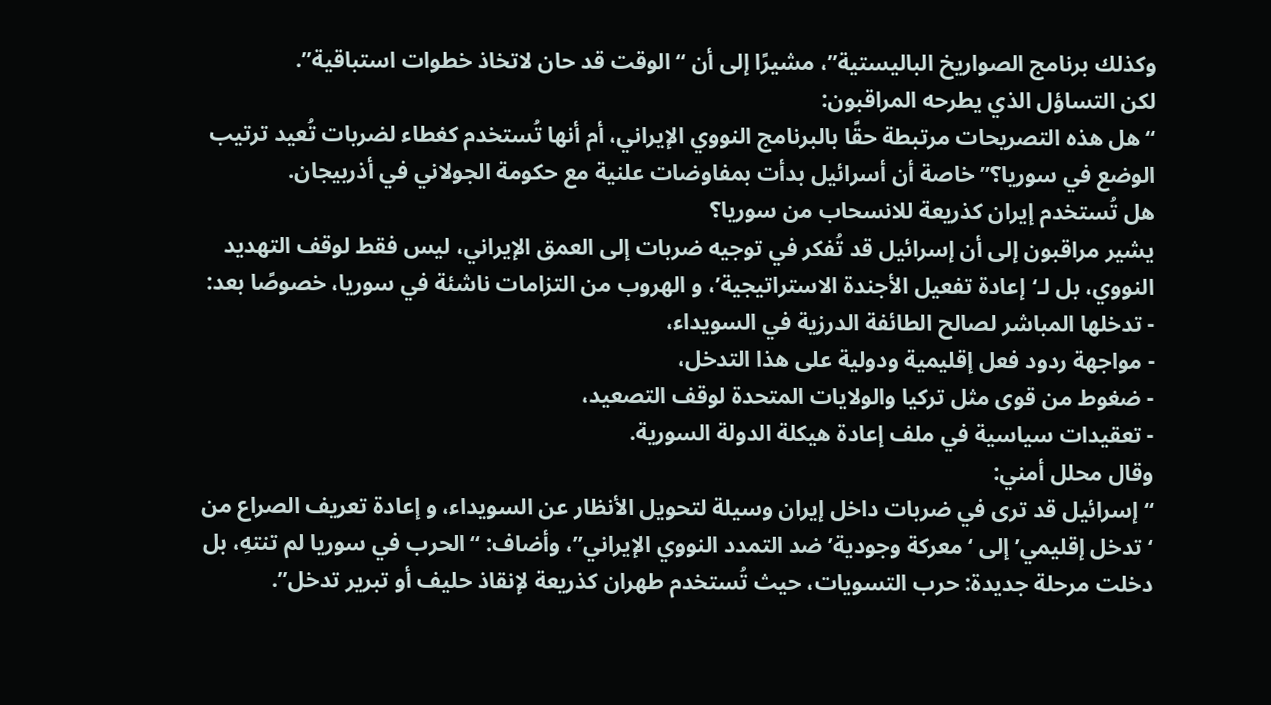وكذلك برنامج الصواريخ الباليستية”، مشيرًا إلى أن “الوقت قد حان لاتخاذ خطوات استباقية”.
لكن التساؤل الذي يطرحه المراقبون:
“هل هذه التصريحات مرتبطة حقًا بالبرنامج النووي الإيراني، أم أنها تُستخدم كغطاء لضربات تُعيد ترتيب الوضع في سوريا؟” خاصة أن أسرائيل بدأت بمفاوضات علنية مع حكومة الجولاني في أذربيجان.
هل تُستخدم إيران كذريعة للانسحاب من سوريا؟
يشير مراقبون إلى أن إسرائيل قد تُفكر في توجيه ضربات إلى العمق الإيراني، ليس فقط لوقف التهديد النووي، بل لـ‘إعادة تفعيل الأجندة الاستراتيجية’، و الهروب من التزامات ناشئة في سوريا، خصوصًا بعد:
- تدخلها المباشر لصالح الطائفة الدرزية في السويداء،
- مواجهة ردود فعل إقليمية ودولية على هذا التدخل،
- ضغوط من قوى مثل تركيا والولايات المتحدة لوقف التصعيد،
- تعقيدات سياسية في ملف إعادة هيكلة الدولة السورية.
وقال محلل أمني:
“إسرائيل قد ترى في ضربات داخل إيران وسيلة لتحويل الأنظار عن السويداء، و إعادة تعريف الصراع من ‘تدخل إقليمي’ إلى ‘معركة وجودية’ ضد التمدد النووي الإيراني”، وأضاف: “الحرب في سوريا لم تنتهِ، بل دخلت مرحلة جديدة: حرب التسويات، حيث تُستخدم طهران كذريعة لإنقاذ حليف أو تبرير تدخل”.